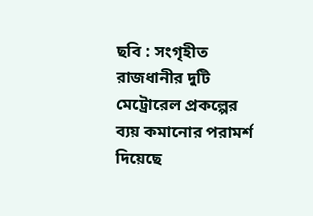ছবি : সংগৃহীত
রাজধানীর দুটি মেট্রোরেল প্রকল্পের ব্যয় কমানোর পরামর্শ দিয়েছে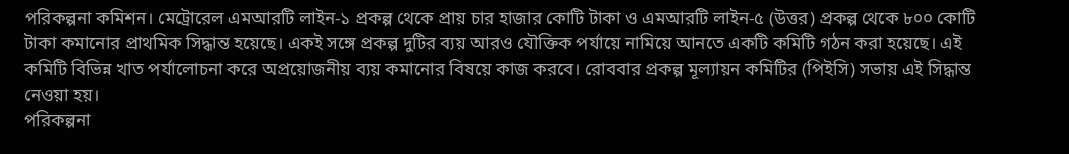পরিকল্পনা কমিশন। মেট্রোরেল এমআরটি লাইন-১ প্রকল্প থেকে প্রায় চার হাজার কোটি টাকা ও এমআরটি লাইন-৫ (উত্তর) প্রকল্প থেকে ৮০০ কোটি টাকা কমানোর প্রাথমিক সিদ্ধান্ত হয়েছে। একই সঙ্গে প্রকল্প দুটির ব্যয় আরও যৌক্তিক পর্যায়ে নামিয়ে আনতে একটি কমিটি গঠন করা হয়েছে। এই কমিটি বিভিন্ন খাত পর্যালোচনা করে অপ্রয়োজনীয় ব্যয় কমানোর বিষয়ে কাজ করবে। রোববার প্রকল্প মূল্যায়ন কমিটির (পিইসি) সভায় এই সিদ্ধান্ত নেওয়া হয়।
পরিকল্পনা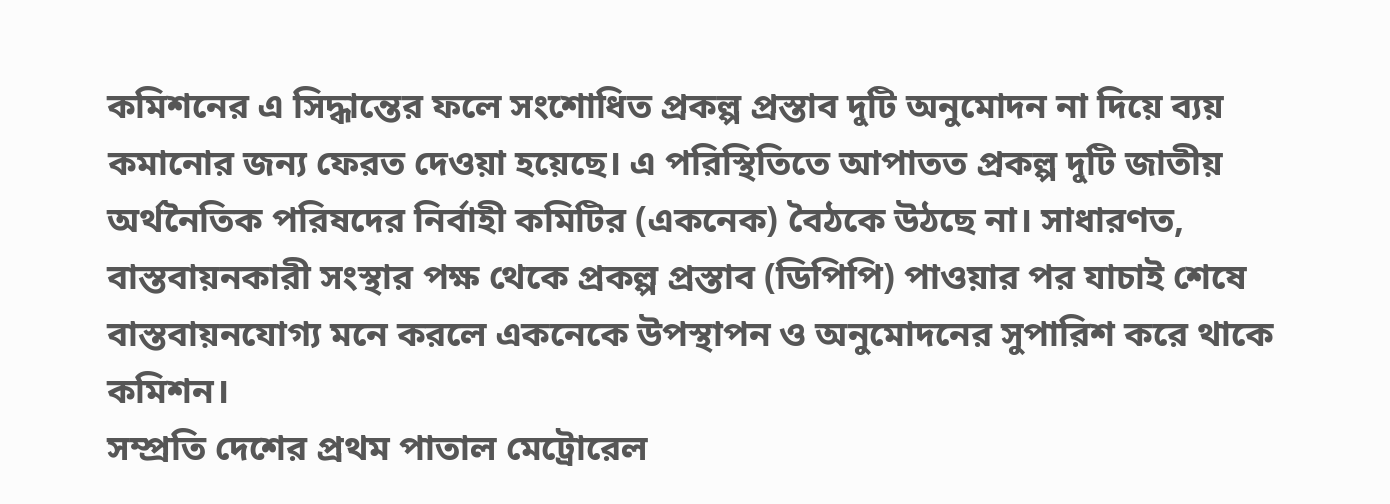কমিশনের এ সিদ্ধান্তের ফলে সংশোধিত প্রকল্প প্রস্তাব দুটি অনুমোদন না দিয়ে ব্যয় কমানোর জন্য ফেরত দেওয়া হয়েছে। এ পরিস্থিতিতে আপাতত প্রকল্প দুটি জাতীয় অর্থনৈতিক পরিষদের নির্বাহী কমিটির (একনেক) বৈঠকে উঠছে না। সাধারণত, বাস্তবায়নকারী সংস্থার পক্ষ থেকে প্রকল্প প্রস্তাব (ডিপিপি) পাওয়ার পর যাচাই শেষে বাস্তবায়নযোগ্য মনে করলে একনেকে উপস্থাপন ও অনুমোদনের সুপারিশ করে থাকে কমিশন।
সম্প্রতি দেশের প্রথম পাতাল মেট্রোরেল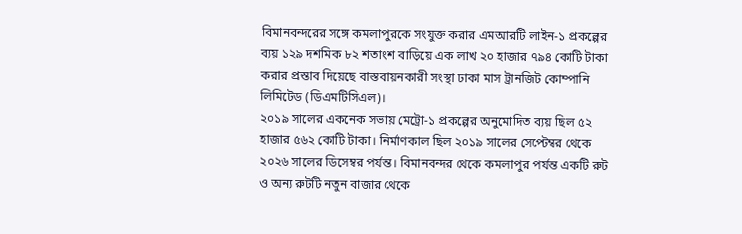বিমানবন্দরের সঙ্গে কমলাপুরকে সংযুক্ত করার এমআরটি লাইন-১ প্রকল্পের ব্যয় ১২৯ দশমিক ৮২ শতাংশ বাড়িয়ে এক লাখ ২০ হাজার ৭৯৪ কোটি টাকা করার প্রস্তাব দিয়েছে বাস্তবায়নকারী সংস্থা ঢাকা মাস ট্রানজিট কোম্পানি লিমিটেড (ডিএমটিসিএল)।
২০১৯ সালের একনেক সভায় মেট্রো-১ প্রকল্পের অনুমোদিত ব্যয় ছিল ৫২ হাজার ৫৬২ কোটি টাকা। নির্মাণকাল ছিল ২০১৯ সালের সেপ্টেম্বর থেকে ২০২৬ সালের ডিসেম্বর পর্যন্ত। বিমানবন্দর থেকে কমলাপুর পর্যন্ত একটি রুট ও অন্য রুটটি নতুন বাজার থেকে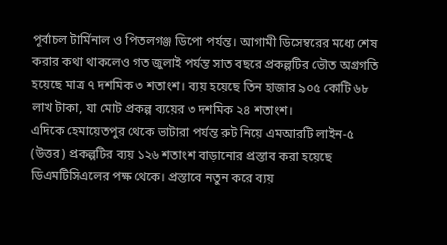পূর্বাচল টার্মিনাল ও পিতলগঞ্জ ডিপো পর্যন্ত। আগামী ডিসেম্বরের মধ্যে শেষ করার কথা থাকলেও গত জুলাই পর্যন্ত সাত বছরে প্রকল্পটির ভৌত অগ্রগতি হয়েছে মাত্র ৭ দশমিক ৩ শতাংশ। ব্যয় হয়েছে তিন হাজার ৯০৫ কোটি ৬৮ লাখ টাকা, যা মোট প্রকল্প ব্যয়ের ৩ দশমিক ২৪ শতাংশ।
এদিকে হেমায়েতপুর থেকে ভাটারা পর্যন্ত রুট নিয়ে এমআরটি লাইন-৫ (উত্তর) প্রকল্পটির ব্যয় ১২৬ শতাংশ বাড়ানোর প্রস্তাব করা হয়েছে ডিএমটিসিএলের পক্ষ থেকে। প্রস্তাবে নতুন করে ব্যয়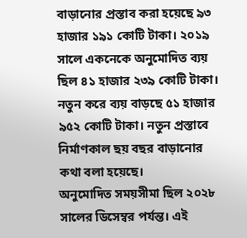বাড়ানোর প্রস্তাব করা হয়েছে ৯৩ হাজার ১৯১ কোটি টাকা। ২০১৯ সালে একনেকে অনুমোদিত ব্যয় ছিল ৪১ হাজার ২৩৯ কোটি টাকা। নতুন করে ব্যয় বাড়ছে ৫১ হাজার ৯৫২ কোটি টাকা। নতুন প্রস্তাবে নির্মাণকাল ছয় বছর বাড়ানোর কথা বলা হয়েছে।
অনুমোদিত সময়সীমা ছিল ২০২৮ সালের ডিসেম্বর পর্যন্ত। এই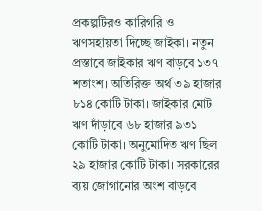প্রকল্পটিরও কারিগরি ও ঋণসহায়তা দিচ্ছে জাইকা। নতুন প্রস্তাবে জাইকার ঋণ বাড়বে ১৩৭ শতাংশ। অতিরিক্ত অর্থ ৩৯ হাজার ৮১৪ কোটি টাকা। জাইকার মোট ঋণ দাঁড়াবে ৬৮ হাজার ৯৩১ কোটি টাকা। অনুমোদিত ঋণ ছিল ২৯ হাজার কোটি টাকা। সরকারের ব্যয় জোগানোর অংশ বাড়বে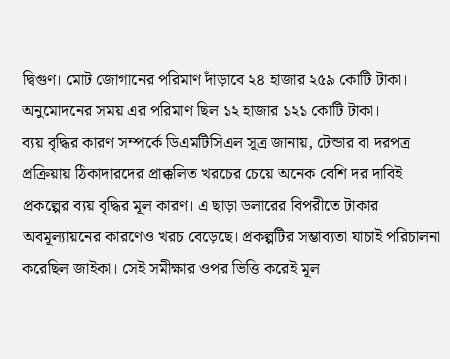দ্বিগুণ। মোট জোগানের পরিমাণ দাঁড়াবে ২৪ হাজার ২৫৯ কোটি টাকা। অনুমোদনের সময় এর পরিমাণ ছিল ১২ হাজার ১২১ কোটি টাকা।
ব্যয় বৃদ্ধির কারণ সম্পর্কে ডিএমটিসিএল সূত্র জানায়, টেন্ডার বা দরপত্র প্রক্রিয়ায় ঠিকাদারদের প্রাক্কলিত খরচের চেয়ে অনেক বেশি দর দাবিই প্রকল্পের ব্যয় বৃদ্ধির মূল কারণ। এ ছাড়া ডলারের বিপরীতে টাকার অবমূল্যায়নের কারণেও খরচ বেড়েছে। প্রকল্পটির সম্ভাব্যতা যাচাই পরিচালনা করেছিল জাইকা। সেই সমীক্ষার ওপর ভিত্তি করেই মূল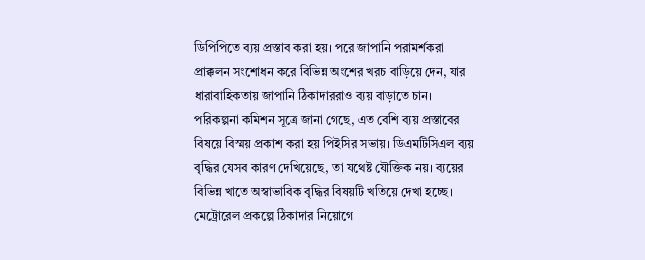ডিপিপিতে ব্যয় প্রস্তাব করা হয়। পরে জাপানি পরামর্শকরা প্রাক্কলন সংশোধন করে বিভিন্ন অংশের খরচ বাড়িয়ে দেন, যার ধারাবাহিকতায় জাপানি ঠিকাদাররাও ব্যয় বাড়াতে চান।
পরিকল্পনা কমিশন সূত্রে জানা গেছে, এত বেশি ব্যয় প্রস্তাবের বিষয়ে বিস্ময় প্রকাশ করা হয় পিইসির সভায়। ডিএমটিসিএল ব্যয় বৃদ্ধির যেসব কারণ দেখিয়েছে, তা যথেষ্ট যৌক্তিক নয়। ব্যয়ের বিভিন্ন খাতে অস্বাভাবিক বৃদ্ধির বিষয়টি খতিয়ে দেখা হচ্ছে। মেট্রোরেল প্রকল্পে ঠিকাদার নিয়োগে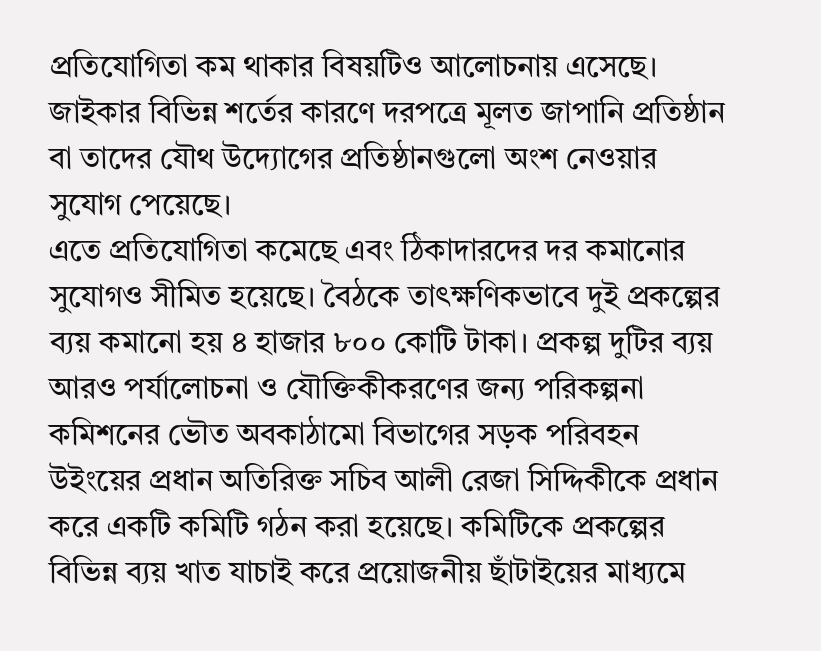প্রতিযোগিতা কম থাকার বিষয়টিও আলোচনায় এসেছে। জাইকার বিভিন্ন শর্তের কারণে দরপত্রে মূলত জাপানি প্রতিষ্ঠান বা তাদের যৌথ উদ্যোগের প্রতিষ্ঠানগুলো অংশ নেওয়ার সুযোগ পেয়েছে।
এতে প্রতিযোগিতা কমেছে এবং ঠিকাদারদের দর কমানোর সুযোগও সীমিত হয়েছে। বৈঠকে তাৎক্ষণিকভাবে দুই প্রকল্পের ব্যয় কমানো হয় ৪ হাজার ৮০০ কোটি টাকা। প্রকল্প দুটির ব্যয় আরও পর্যালোচনা ও যৌক্তিকীকরণের জন্য পরিকল্পনা কমিশনের ভৌত অবকাঠামো বিভাগের সড়ক পরিবহন উইংয়ের প্রধান অতিরিক্ত সচিব আলী রেজা সিদ্দিকীকে প্রধান করে একটি কমিটি গঠন করা হয়েছে। কমিটিকে প্রকল্পের বিভিন্ন ব্যয় খাত যাচাই করে প্রয়োজনীয় ছাঁটাইয়ের মাধ্যমে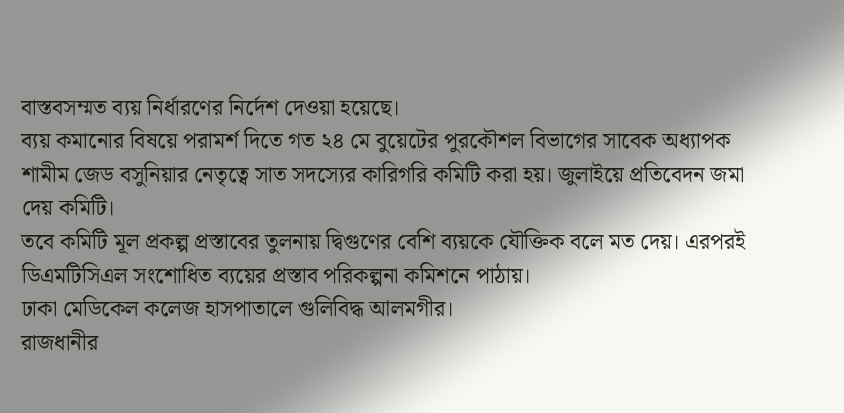বাস্তবসম্মত ব্যয় নির্ধারণের নির্দেশ দেওয়া হয়েছে।
ব্যয় কমানোর বিষয়ে পরামর্শ দিতে গত ২৪ মে বুয়েটের পুরকৌশল বিভাগের সাবেক অধ্যাপক শামীম জেড বসুনিয়ার নেতৃত্বে সাত সদস্যের কারিগরি কমিটি করা হয়। জুলাইয়ে প্রতিবেদন জমা দেয় কমিটি।
তবে কমিটি মূল প্রকল্প প্রস্তাবের তুলনায় দ্বিগুণের বেশি ব্যয়কে যৌক্তিক বলে মত দেয়। এরপরই ডিএমটিসিএল সংশোধিত ব্যয়ের প্রস্তাব পরিকল্পনা কমিশনে পাঠায়।
ঢাকা মেডিকেল কলেজ হাসপাতালে গুলিবিদ্ধ আলমগীর।
রাজধানীর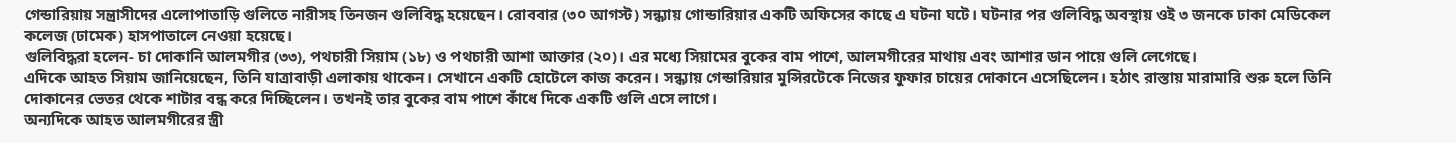গেন্ডারিয়ায় সন্ত্রাসীদের এলোপাতাড়ি গুলিতে নারীসহ তিনজন গুলিবিদ্ধ হয়েছেন। রোববার (৩০ আগস্ট) সন্ধ্যায় গোন্ডারিয়ার একটি অফিসের কাছে এ ঘটনা ঘটে। ঘটনার পর গুলিবিদ্ধ অবস্থায় ওই ৩ জনকে ঢাকা মেডিকেল কলেজ (ঢামেক) হাসপাতালে নেওয়া হয়েছে।
গুলিবিদ্ধরা হলেন- চা দোকানি আলমগীর (৩৩), পথচারী সিয়াম (১৮) ও পথচারী আশা আক্তার (২০)। এর মধ্যে সিয়ামের বুকের বাম পাশে, আলমগীরের মাথায় এবং আশার ডান পায়ে গুলি লেগেছে।
এদিকে আহত সিয়াম জানিয়েছেন, তিনি যাত্রাবাড়ী এলাকায় থাকেন। সেখানে একটি হোটেলে কাজ করেন। সন্ধ্যায় গেন্ডারিয়ার মুন্সিরটেকে নিজের ফুফার চায়ের দোকানে এসেছিলেন। হঠাৎ রাস্তায় মারামারি শুরু হলে তিনি দোকানের ভেতর থেকে শাটার বন্ধ করে দিচ্ছিলেন। তখনই তার বুকের বাম পাশে কাঁধে দিকে একটি গুলি এসে লাগে।
অন্যদিকে আহত আলমগীরের স্ত্রী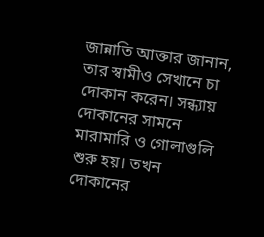জান্নাতি আক্তার জানান, তার স্বামীও সেখানে চা দোকান করেন। সন্ধ্যায় দোকানের সামনে মারামারি ও গোলাগুলি শুরু হয়। তখন দোকানের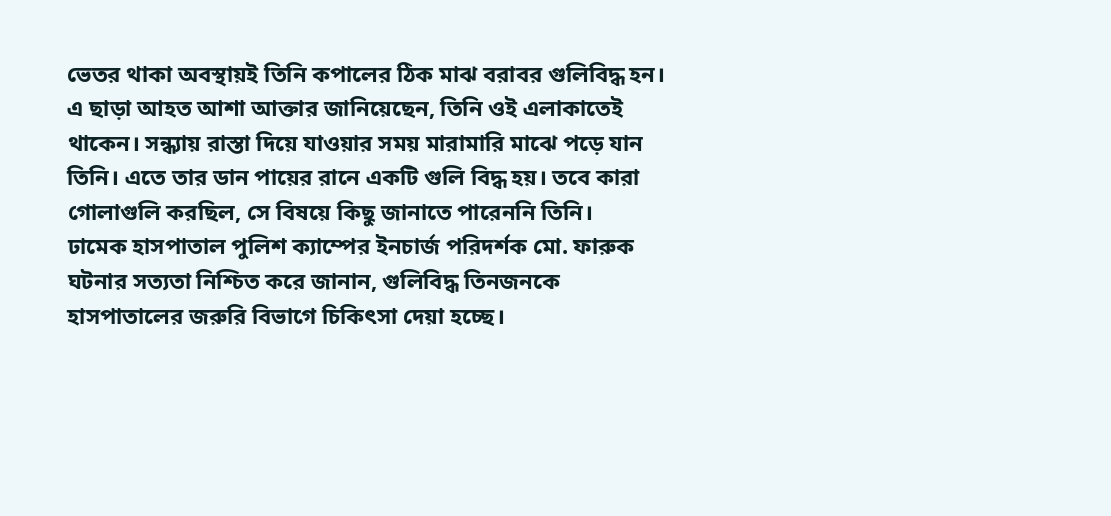ভেতর থাকা অবস্থায়ই তিনি কপালের ঠিক মাঝ বরাবর গুলিবিদ্ধ হন।
এ ছাড়া আহত আশা আক্তার জানিয়েছেন, তিনি ওই এলাকাতেই থাকেন। সন্ধ্যায় রাস্তা দিয়ে যাওয়ার সময় মারামারি মাঝে পড়ে যান তিনি। এতে তার ডান পায়ের রানে একটি গুলি বিদ্ধ হয়। তবে কারা গোলাগুলি করছিল, সে বিষয়ে কিছু জানাতে পারেননি তিনি।
ঢামেক হাসপাতাল পুলিশ ক্যাম্পের ইনচার্জ পরিদর্শক মো. ফারুক ঘটনার সত্যতা নিশ্চিত করে জানান, গুলিবিদ্ধ তিনজনকে হাসপাতালের জরুরি বিভাগে চিকিৎসা দেয়া হচ্ছে।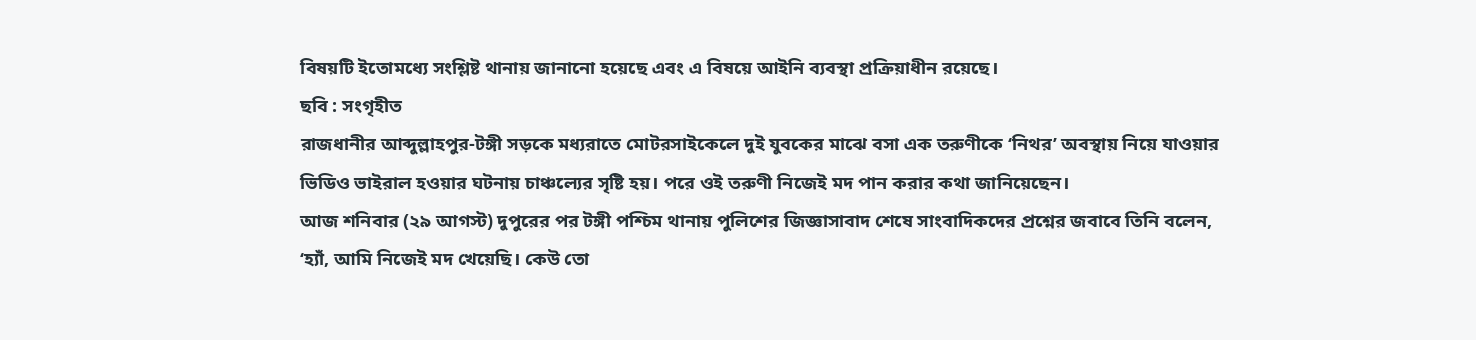বিষয়টি ইতোমধ্যে সংশ্লিষ্ট থানায় জানানো হয়েছে এবং এ বিষয়ে আইনি ব্যবস্থা প্রক্রিয়াধীন রয়েছে।
ছবি : সংগৃহীত
রাজধানীর আব্দুল্লাহপুর-টঙ্গী সড়কে মধ্যরাতে মোটরসাইকেলে দুই যুবকের মাঝে বসা এক তরুণীকে ‘নিথর’ অবস্থায় নিয়ে যাওয়ার ভিডিও ভাইরাল হওয়ার ঘটনায় চাঞ্চল্যের সৃষ্টি হয়। পরে ওই তরুণী নিজেই মদ পান করার কথা জানিয়েছেন।
আজ শনিবার (২৯ আগস্ট) দুপুরের পর টঙ্গী পশ্চিম থানায় পুলিশের জিজ্ঞাসাবাদ শেষে সাংবাদিকদের প্রশ্নের জবাবে তিনি বলেন, ‘হ্যাঁ, আমি নিজেই মদ খেয়েছি। কেউ তো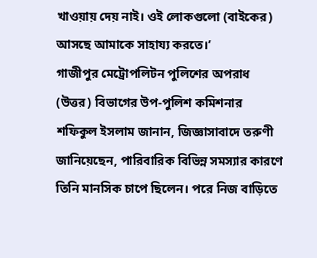খাওয়ায় দেয় নাই। ওই লোকগুলো (বাইকের) আসছে আমাকে সাহায্য করতে।’
গাজীপুর মেট্রোপলিটন পুলিশের অপরাধ (উত্তর) বিভাগের উপ-পুলিশ কমিশনার শফিকুল ইসলাম জানান, জিজ্ঞাসাবাদে তরুণী জানিয়েছেন, পারিবারিক বিভিন্ন সমস্যার কারণে তিনি মানসিক চাপে ছিলেন। পরে নিজ বাড়িতে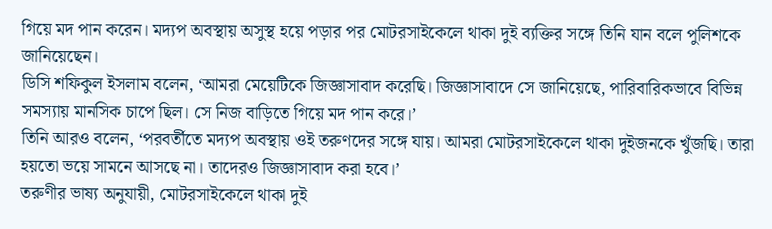গিয়ে মদ পান করেন। মদ্যপ অবস্থায় অসুস্থ হয়ে পড়ার পর মোটরসাইকেলে থাকা দুই ব্যক্তির সঙ্গে তিনি যান বলে পুলিশকে জানিয়েছেন।
ডিসি শফিকুল ইসলাম বলেন, ‘আমরা মেয়েটিকে জিজ্ঞাসাবাদ করেছি। জিজ্ঞাসাবাদে সে জানিয়েছে, পারিবারিকভাবে বিভিন্ন সমস্যায় মানসিক চাপে ছিল। সে নিজ বাড়িতে গিয়ে মদ পান করে।’
তিনি আরও বলেন, ‘পরবর্তীতে মদ্যপ অবস্থায় ওই তরুণদের সঙ্গে যায়। আমরা মোটরসাইকেলে থাকা দুইজনকে খুঁজছি। তারা হয়তো ভয়ে সামনে আসছে না। তাদেরও জিজ্ঞাসাবাদ করা হবে।’
তরুণীর ভাষ্য অনুযায়ী, মোটরসাইকেলে থাকা দুই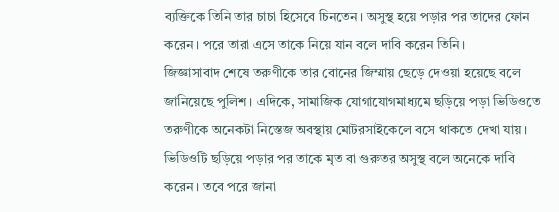ব্যক্তিকে তিনি তার চাচা হিসেবে চিনতেন। অসুস্থ হয়ে পড়ার পর তাদের ফোন করেন। পরে তারা এসে তাকে নিয়ে যান বলে দাবি করেন তিনি।
জিজ্ঞাসাবাদ শেষে তরুণীকে তার বোনের জিম্মায় ছেড়ে দেওয়া হয়েছে বলে জানিয়েছে পুলিশ। এদিকে, সামাজিক যোগাযোগমাধ্যমে ছড়িয়ে পড়া ভিডিওতে তরুণীকে অনেকটা নিস্তেজ অবস্থায় মোটরসাইকেলে বসে থাকতে দেখা যায়। ভিডিওটি ছড়িয়ে পড়ার পর তাকে মৃত বা গুরুতর অসুস্থ বলে অনেকে দাবি করেন। তবে পরে জানা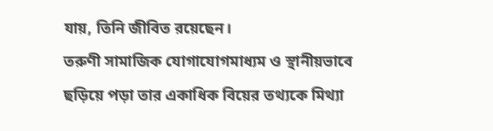যায়, তিনি জীবিত রয়েছেন।
তরুণী সামাজিক যোগাযোগমাধ্যম ও স্থানীয়ভাবে ছড়িয়ে পড়া তার একাধিক বিয়ের তথ্যকে মিথ্যা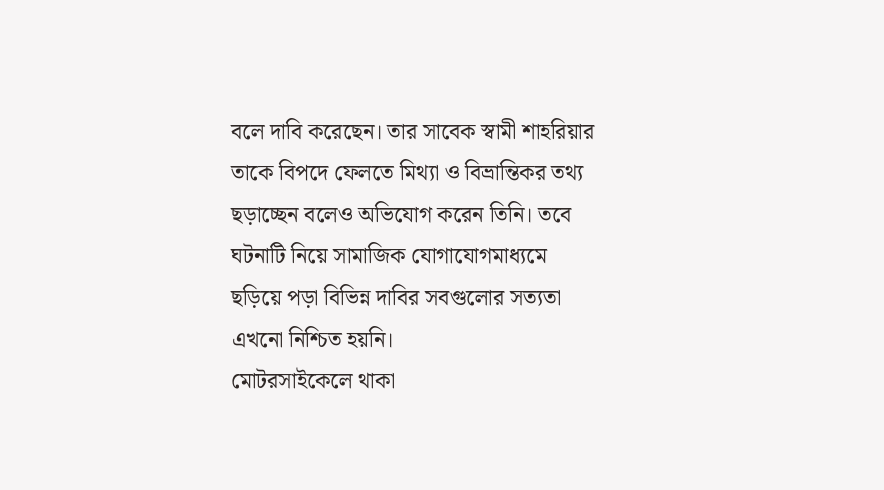বলে দাবি করেছেন। তার সাবেক স্বামী শাহরিয়ার তাকে বিপদে ফেলতে মিথ্যা ও বিভ্রান্তিকর তথ্য ছড়াচ্ছেন বলেও অভিযোগ করেন তিনি। তবে ঘটনাটি নিয়ে সামাজিক যোগাযোগমাধ্যমে ছড়িয়ে পড়া বিভিন্ন দাবির সবগুলোর সত্যতা এখনো নিশ্চিত হয়নি।
মোটরসাইকেলে থাকা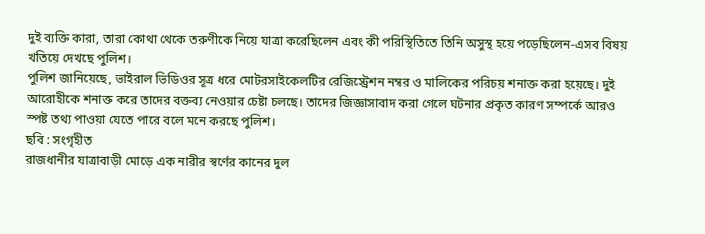দুই ব্যক্তি কারা, তারা কোথা থেকে তরুণীকে নিয়ে যাত্রা করেছিলেন এবং কী পরিস্থিতিতে তিনি অসুস্থ হয়ে পড়েছিলেন-এসব বিষয় খতিয়ে দেখছে পুলিশ।
পুলিশ জানিয়েছে, ভাইরাল ভিডিওর সূত্র ধরে মোটরসাইকেলটির রেজিস্ট্রেশন নম্বর ও মালিকের পরিচয় শনাক্ত করা হয়েছে। দুই আরোহীকে শনাক্ত করে তাদের বক্তব্য নেওয়ার চেষ্টা চলছে। তাদের জিজ্ঞাসাবাদ করা গেলে ঘটনার প্রকৃত কারণ সম্পর্কে আরও স্পষ্ট তথ্য পাওয়া যেতে পারে বলে মনে করছে পুলিশ।
ছবি : সংগৃহীত
রাজধানীর যাত্রাবাড়ী মোড়ে এক নারীর স্বর্ণের কানের দুল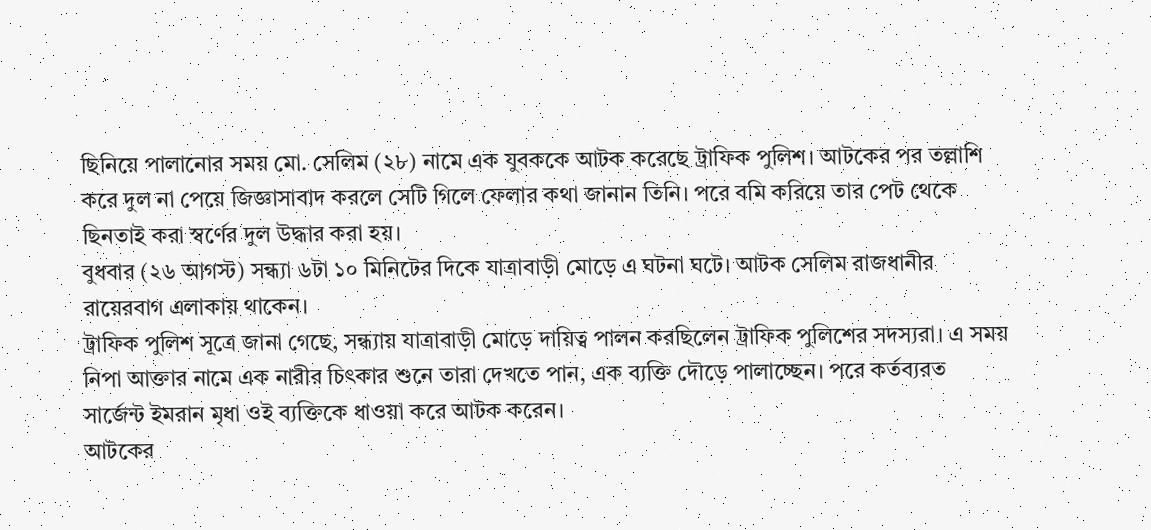ছিনিয়ে পালানোর সময় মো. সেলিম (২৮) নামে এক যুবককে আটক করেছে ট্রাফিক পুলিশ। আটকের পর তল্লাশি করে দুল না পেয়ে জিজ্ঞাসাবাদ করলে সেটি গিলে ফেলার কথা জানান তিনি। পরে বমি করিয়ে তার পেট থেকে ছিনতাই করা স্বর্ণের দুল উদ্ধার করা হয়।
বুধবার (২৬ আগস্ট) সন্ধ্যা ৬টা ১০ মিনিটের দিকে যাত্রাবাড়ী মোড়ে এ ঘটনা ঘটে। আটক সেলিম রাজধানীর রায়েরবাগ এলাকায় থাকেন।
ট্রাফিক পুলিশ সূত্রে জানা গেছে, সন্ধ্যায় যাত্রাবাড়ী মোড়ে দায়িত্ব পালন করছিলেন ট্রাফিক পুলিশের সদস্যরা। এ সময় নিপা আক্তার নামে এক নারীর চিৎকার শুনে তারা দেখতে পান, এক ব্যক্তি দৌড়ে পালাচ্ছেন। পরে কর্তব্যরত সার্জেন্ট ইমরান মৃধা ওই ব্যক্তিকে ধাওয়া করে আটক করেন।
আটকের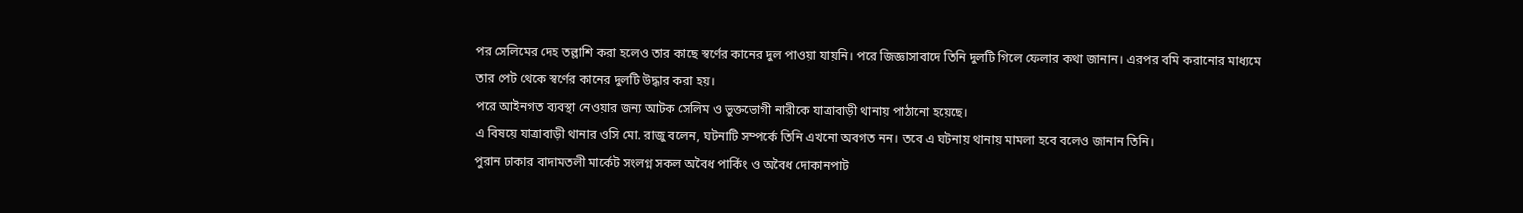পর সেলিমের দেহ তল্লাশি করা হলেও তার কাছে স্বর্ণের কানের দুল পাওয়া যায়নি। পরে জিজ্ঞাসাবাদে তিনি দুলটি গিলে ফেলার কথা জানান। এরপর বমি করানোর মাধ্যমে তার পেট থেকে স্বর্ণের কানের দুলটি উদ্ধার করা হয়।
পরে আইনগত ব্যবস্থা নেওয়ার জন্য আটক সেলিম ও ভুক্তভোগী নারীকে যাত্রাবাড়ী থানায় পাঠানো হয়েছে।
এ বিষয়ে যাত্রাবাড়ী থানার ওসি মো. রাজু বলেন, ঘটনাটি সম্পর্কে তিনি এখনো অবগত নন। তবে এ ঘটনায় থানায় মামলা হবে বলেও জানান তিনি।
পুরান ঢাকার বাদামতলী মার্কেট সংলগ্ন সকল অবৈধ পার্কিং ও অবৈধ দোকানপাট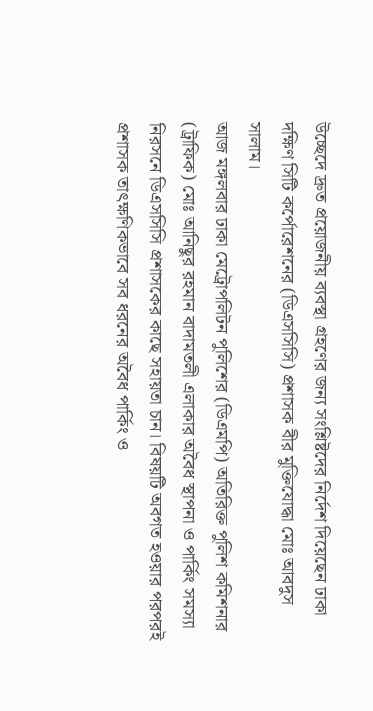উচ্ছেদে দ্রুত প্রয়োজনীয় ব্যবস্থা গ্রহণের জন্য সংশ্লিষ্টদের নির্দেশ দিয়েছেন ঢাকা দক্ষিণ সিটি কর্পোরেশনের (ডিএসসিসি) প্রশাসক বীর মুক্তিযোদ্ধা মোঃ আবদুস সালাম।
আজ মঙ্গলবার ঢাকা মেট্রোপলিটন পুলিশের (ডিএমপি) অতিরিক্ত পুলিশ কমিশনার (ট্রাফিক) মোঃ আনিছুর রহমান বাদামতলী এলাকার অবৈধ স্থাপনা ও পার্কিং সমস্যা নিরসনে ডিএসসিসি প্রশাসকের কাছে সহায়তা চান। বিষয়টি অবগত হওয়ার পরপরই প্রশাসক তাৎক্ষণিকভাবে সব ধরনের অবৈধ পার্কিং ও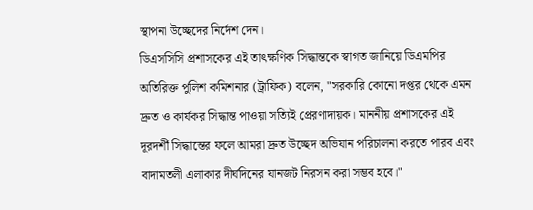স্থাপনা উচ্ছেদের নির্দেশ দেন।
ডিএসসিসি প্রশাসকের এই তাৎক্ষণিক সিদ্ধান্তকে স্বাগত জানিয়ে ডিএমপির অতিরিক্ত পুলিশ কমিশনার (ট্রাফিক) বলেন, "সরকারি কোনো দপ্তর থেকে এমন দ্রুত ও কার্যকর সিদ্ধান্ত পাওয়া সত্যিই প্রেরণাদায়ক। মাননীয় প্রশাসকের এই দূরদর্শী সিদ্ধান্তের ফলে আমরা দ্রুত উচ্ছেদ অভিযান পরিচালনা করতে পারব এবং বাদামতলী এলাকার দীর্ঘদিনের যানজট নিরসন করা সম্ভব হবে।"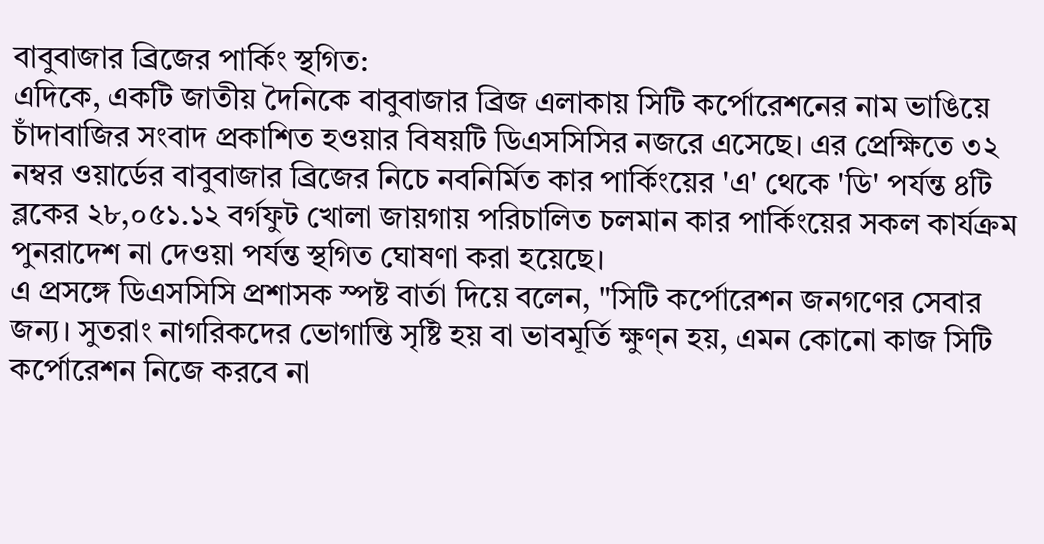বাবুবাজার ব্রিজের পার্কিং স্থগিত:
এদিকে, একটি জাতীয় দৈনিকে বাবুবাজার ব্রিজ এলাকায় সিটি কর্পোরেশনের নাম ভাঙিয়ে চাঁদাবাজির সংবাদ প্রকাশিত হওয়ার বিষয়টি ডিএসসিসির নজরে এসেছে। এর প্রেক্ষিতে ৩২ নম্বর ওয়ার্ডের বাবুবাজার ব্রিজের নিচে নবনির্মিত কার পার্কিংয়ের 'এ' থেকে 'ডি' পর্যন্ত ৪টি ব্লকের ২৮,০৫১.১২ বর্গফুট খোলা জায়গায় পরিচালিত চলমান কার পার্কিংয়ের সকল কার্যক্রম পুনরাদেশ না দেওয়া পর্যন্ত স্থগিত ঘোষণা করা হয়েছে।
এ প্রসঙ্গে ডিএসসিসি প্রশাসক স্পষ্ট বার্তা দিয়ে বলেন, "সিটি কর্পোরেশন জনগণের সেবার জন্য। সুতরাং নাগরিকদের ভোগান্তি সৃষ্টি হয় বা ভাবমূর্তি ক্ষুণ্ন হয়, এমন কোনো কাজ সিটি কর্পোরেশন নিজে করবে না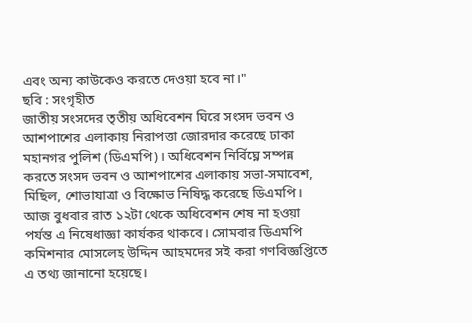এবং অন্য কাউকেও করতে দেওয়া হবে না।"
ছবি : সংগৃহীত
জাতীয় সংসদের তৃতীয় অধিবেশন ঘিরে সংসদ ভবন ও আশপাশের এলাকায় নিরাপত্তা জোরদার করেছে ঢাকা মহানগর পুলিশ (ডিএমপি)। অধিবেশন নির্বিঘ্নে সম্পন্ন করতে সংসদ ভবন ও আশপাশের এলাকায় সভা-সমাবেশ, মিছিল, শোভাযাত্রা ও বিক্ষোভ নিষিদ্ধ করেছে ডিএমপি। আজ বুধবার রাত ১২টা থেকে অধিবেশন শেষ না হওয়া পর্যন্ত এ নিষেধাজ্ঞা কার্যকর থাকবে। সোমবার ডিএমপি কমিশনার মোসলেহ উদ্দিন আহমদের সই করা গণবিজ্ঞপ্তিতে এ তথ্য জানানো হয়েছে।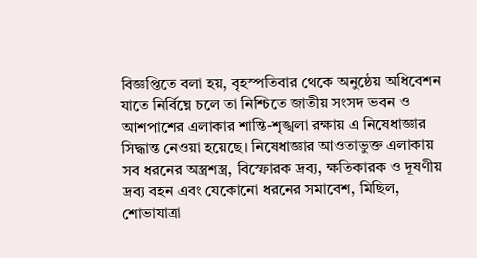বিজ্ঞপ্তিতে বলা হয়, বৃহস্পতিবার থেকে অনুষ্ঠেয় অধিবেশন যাতে নির্বিঘ্নে চলে তা নিশ্চিতে জাতীয় সংসদ ভবন ও আশপাশের এলাকার শান্তি-শৃঙ্খলা রক্ষায় এ নিষেধাজ্ঞার সিদ্ধান্ত নেওয়া হয়েছে। নিষেধাজ্ঞার আওতাভুক্ত এলাকায় সব ধরনের অস্ত্রশস্ত্র, বিস্ফোরক দ্রব্য, ক্ষতিকারক ও দূষণীয় দ্রব্য বহন এবং যেকোনো ধরনের সমাবেশ, মিছিল, শোভাযাত্রা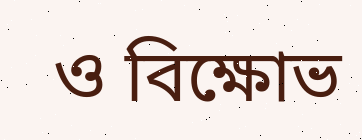ও বিক্ষোভ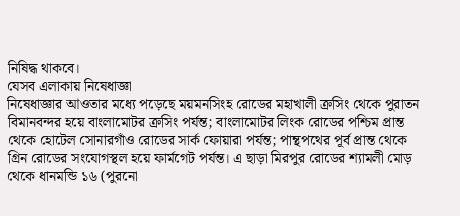নিষিদ্ধ থাকবে।
যেসব এলাকায় নিষেধাজ্ঞা
নিষেধাজ্ঞার আওতার মধ্যে পড়েছে ময়মনসিংহ রোডের মহাখালী ক্রসিং থেকে পুরাতন বিমানবন্দর হয়ে বাংলামোটর ক্রসিং পর্যন্ত; বাংলামোটর লিংক রোডের পশ্চিম প্রান্ত থেকে হোটেল সোনারগাঁও রোডের সার্ক ফোয়ারা পর্যন্ত; পান্থপথের পূর্ব প্রান্ত থেকে গ্রিন রোডের সংযোগস্থল হয়ে ফার্মগেট পর্যন্ত। এ ছাড়া মিরপুর রোডের শ্যামলী মোড় থেকে ধানমন্ডি ১৬ (পুরনো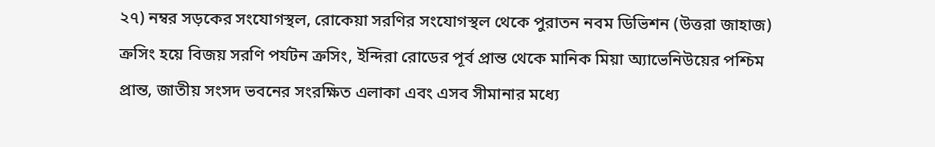২৭) নম্বর সড়কের সংযোগস্থল, রোকেয়া সরণির সংযোগস্থল থেকে পুরাতন নবম ডিভিশন (উত্তরা জাহাজ) ক্রসিং হয়ে বিজয় সরণি পর্যটন ক্রসিং, ইন্দিরা রোডের পূর্ব প্রান্ত থেকে মানিক মিয়া অ্যাভেনিউয়ের পশ্চিম প্রান্ত, জাতীয় সংসদ ভবনের সংরক্ষিত এলাকা এবং এসব সীমানার মধ্যে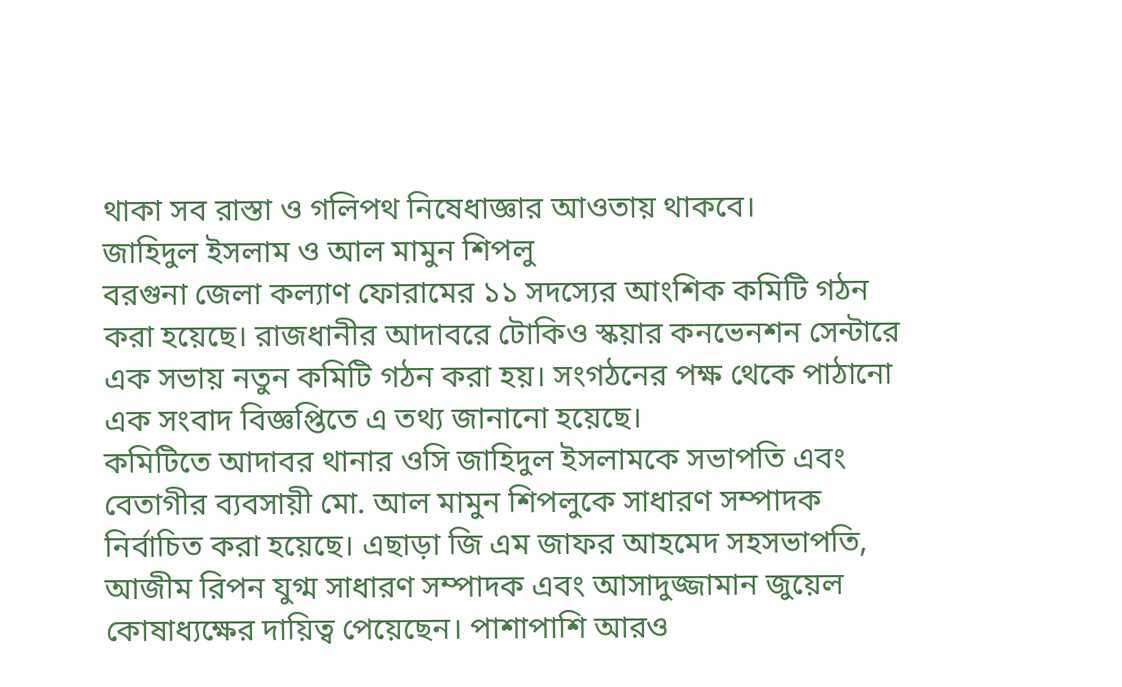থাকা সব রাস্তা ও গলিপথ নিষেধাজ্ঞার আওতায় থাকবে।
জাহিদুল ইসলাম ও আল মামুন শিপলু
বরগুনা জেলা কল্যাণ ফোরামের ১১ সদস্যের আংশিক কমিটি গঠন করা হয়েছে। রাজধানীর আদাবরে টোকিও স্কয়ার কনভেনশন সেন্টারে এক সভায় নতুন কমিটি গঠন করা হয়। সংগঠনের পক্ষ থেকে পাঠানো এক সংবাদ বিজ্ঞপ্তিতে এ তথ্য জানানো হয়েছে।
কমিটিতে আদাবর থানার ওসি জাহিদুল ইসলামকে সভাপতি এবং বেতাগীর ব্যবসায়ী মো. আল মামুন শিপলুকে সাধারণ সম্পাদক নির্বাচিত করা হয়েছে। এছাড়া জি এম জাফর আহমেদ সহসভাপতি, আজীম রিপন যুগ্ম সাধারণ সম্পাদক এবং আসাদুজ্জামান জুয়েল কোষাধ্যক্ষের দায়িত্ব পেয়েছেন। পাশাপাশি আরও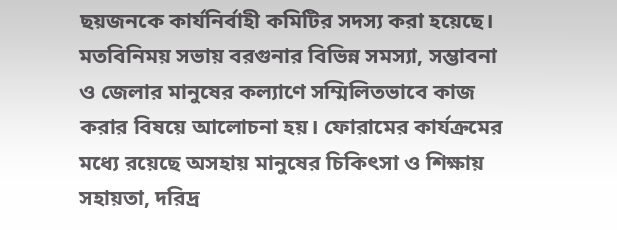ছয়জনকে কার্যনির্বাহী কমিটির সদস্য করা হয়েছে।
মতবিনিময় সভায় বরগুনার বিভিন্ন সমস্যা, সম্ভাবনা ও জেলার মানুষের কল্যাণে সম্মিলিতভাবে কাজ করার বিষয়ে আলোচনা হয়। ফোরামের কার্যক্রমের মধ্যে রয়েছে অসহায় মানুষের চিকিৎসা ও শিক্ষায় সহায়তা, দরিদ্র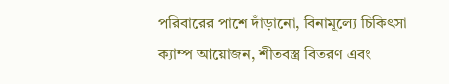পরিবারের পাশে দাঁড়ানো, বিনামূল্যে চিকিৎসা ক্যাম্প আয়োজন, শীতবস্ত্র বিতরণ এবং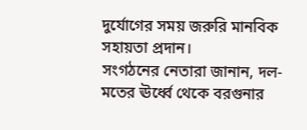দুর্যোগের সময় জরুরি মানবিক সহায়তা প্রদান।
সংগঠনের নেতারা জানান, দল-মতের ঊর্ধ্বে থেকে বরগুনার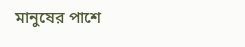মানুষের পাশে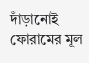দাঁড়ানোই ফোরামের মূল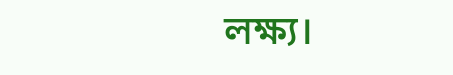লক্ষ্য।